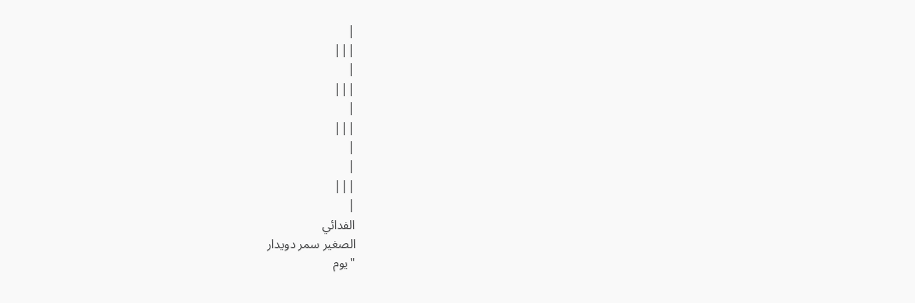|
|||
|
|||
|
|||
|
|
|||
|
الفدائي
الصغير سمر دويدار
"يوم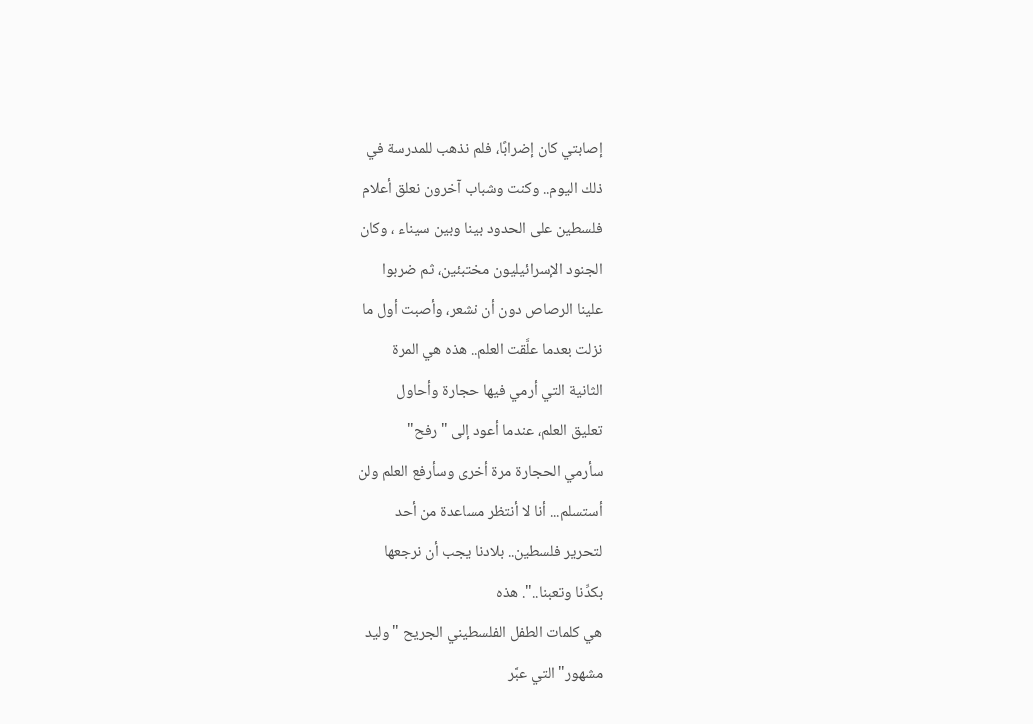إصابتي كان إضرابًا، فلم نذهب للمدرسة في
ذلك اليوم.. وكنت وشباب آخرون نعلق أعلام
فلسطين على الحدود بينا وبين سيناء ، وكان
الجنود الإسرائيليون مختبئين، ثم ضربوا
علينا الرصاص دون أن نشعر، وأصبت أول ما
نزلت بعدما علَّقت العلم.. هذه هي المرة
الثانية التي أرمي فيها حجارة وأحاول
تعليق العلم، عندما أعود إلى "رفح"
سأرمي الحجارة مرة أخرى وسأرفع العلم ولن
أستسلم... أنا لا أنتظر مساعدة من أحد
لتحرير فلسطين.. بلادنا يجب أن نرجعها
بكدِّنا وتعبنا..". هذه
هي كلمات الطفل الفلسطيني الجريح "وليد
مشهور" التي عبَّر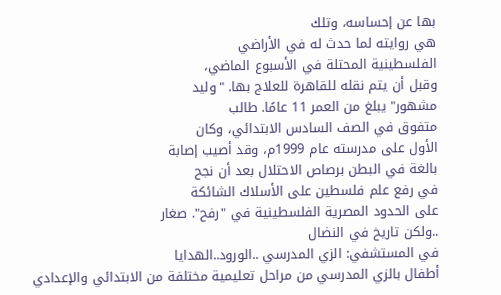بها عن إحساسه، وتلك
هي روايته لما حدث له في الأراضي
الفلسطينية المحتلة في الأسبوع الماضي،
وقبل أن يتم نقله للقاهرة للعلاج بها. "وليد
مشهور" يبلغ من العمر 11 عامًا. طالب
متفوق في الصف السادس الابتدائي، وكان
الأول على مدرسته عام 1999م، وقد أصيب إصابة
بالغة في البطن برصاص الاحتلال بعد أن نجح
في رفع علم فلسطين على الأسلاك الشائكة
على الحدود المصرية الفلسطينية في "رفح". صغار
..ولكن تاريخ في النضال
في المستشفي: الزي المدرسي ..الورود..الهدايا
أطفال بالزي المدرسي من مراحل تعليمية مختلفة من الابتدائي والإعدادي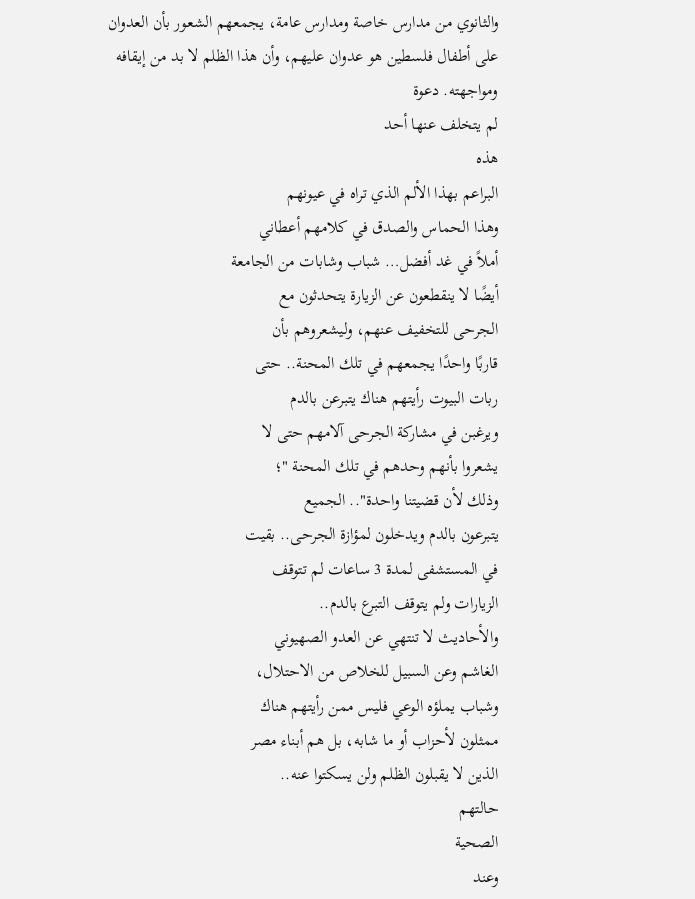والثانوي من مدارس خاصة ومدارس عامة، يجمعهم الشعور بأن العدوان على أطفال فلسطين هو عدوان عليهم، وأن هذا الظلم لا بد من إيقافه ومواجهته. دعوة
لم يتخلف عنها أحد
هذه
البراعم بهذا الألم الذي تراه في عيونهم
وهذا الحماس والصدق في كلامهم أعطاني
أملاً في غد أفضل… شباب وشابات من الجامعة
أيضًا لا ينقطعون عن الزيارة يتحدثون مع
الجرحى للتخفيف عنهم، وليشعروهم بأن
قاربًا واحدًا يجمعهم في تلك المحنة.. حتى
ربات البيوت رأيتهم هناك يتبرعن بالدم
ويرغبن في مشاركة الجرحى آلامهم حتى لا
يشعروا بأنهم وحدهم في تلك المحنة "؛
وذلك لأن قضيتنا واحدة".. الجميع
يتبرعون بالدم ويدخلون لمؤازة الجرحى.. بقيت
في المستشفى لمدة 3 ساعات لم تتوقف
الزيارات ولم يتوقف التبرع بالدم..
والأحاديث لا تنتهي عن العدو الصهيوني
الغاشم وعن السبيل للخلاص من الاحتلال،
وشباب يملؤه الوعي فليس ممن رأيتهم هناك
ممثلون لأحزاب أو ما شابه، بل هم أبناء مصر
الذين لا يقبلون الظلم ولن يسكتوا عنه..
حالتهم
الصحية
وعند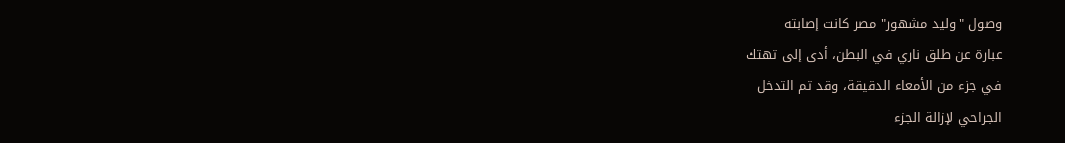وصول "وليد مشهور" مصر كانت إصابته
عبارة عن طلق ناري في البطن، أدى إلى تهتك
في جزء من الأمعاء الدقيقة، وقد تم التدخل
الجراحي لإزالة الجزء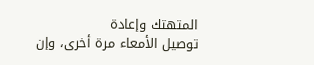المتهتك وإعادة
توصيل الأمعاء مرة أخرى، وإن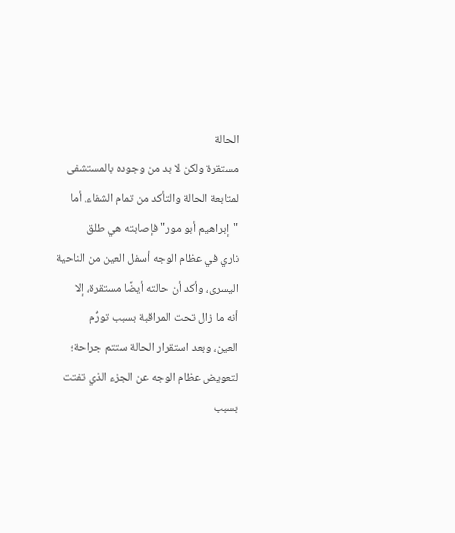الحالة
مستقرة ولكن لا بد من وجوده بالمستشفى
لمتابعة الحالة والتأكد من تمام الشفاء. أما
"إبراهيم أبو مور" فإصابته هي طلق
ناري في عظام الوجه أسفل العين من الناحية
اليسرى، وأكد أن حالته أيضًا مستقرة، إلا
أنه ما زال تحت المراقبة بسبب تورُّم
العين، وبعد استقرار الحالة ستتم جراحة؛
لتعويض عظام الوجه عن الجزء الذي تفتت
بسبب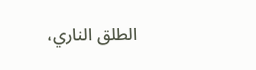الطلق الناري،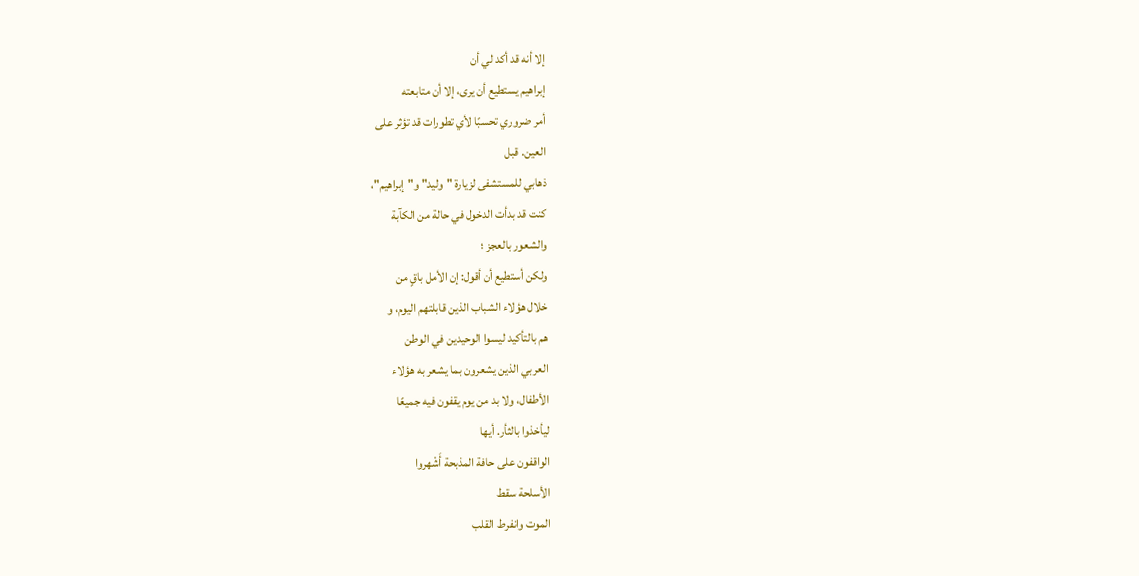إلا أنه قد أكد لي أن
إبراهيم يستطيع أن يرى، إلا أن متابعته
أمر ضروري تحسبًا لأي تطورات قد تؤثر على
العين. قبل
ذهابي للمستشفى لزيارة "وليد" و"إبراهيم"،
كنت قد بدأت الدخول في حالة من الكآبة
والشعور بالعجز ؛
ولكن أستطيع أن أقول: إن الأمل باقٍ من
خلال هؤلاء الشباب الذين قابلتهم اليوم، و
هم بالتأكيد ليسوا الوحيدين في الوطن
العربي الذين يشعرون بما يشعر به هؤلاء
الأطفال، ولا بد من يوم يقفون فيه جميعًا
ليأخذوا بالثأر. أيها
الواقفون على حافة المذبحة أَشْهروا
الأسلحة سقط
الموت وانفرط القلب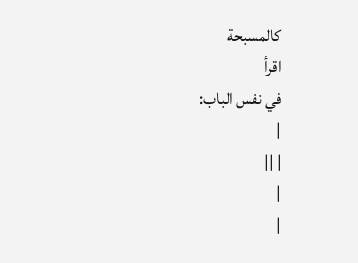كالمسبحة
اقرأ
في نفس الباب:
|
| ||
|
|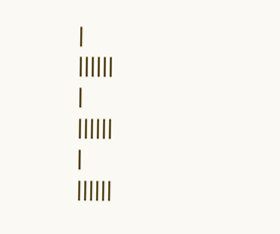|
||||||
|
||||||
|
||||||